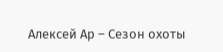Алексей Ар – Сезон охоты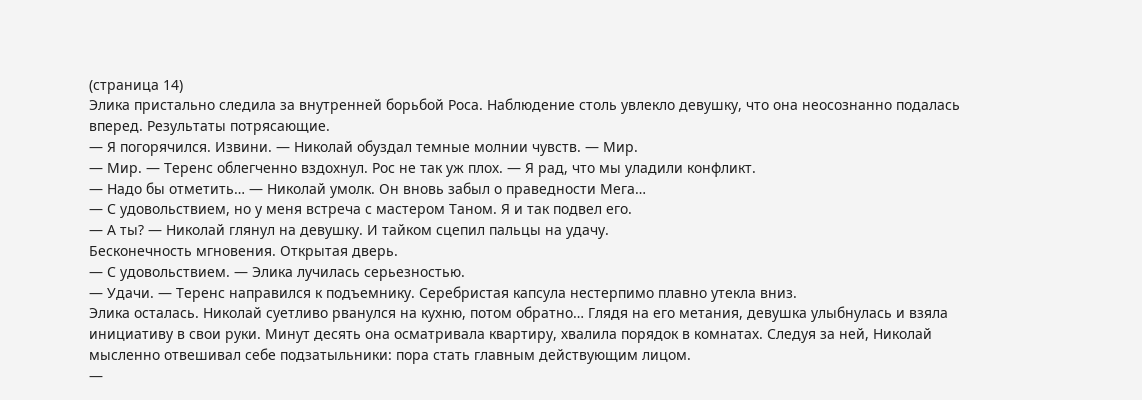(страница 14)
Элика пристально следила за внутренней борьбой Роса. Наблюдение столь увлекло девушку, что она неосознанно подалась вперед. Результаты потрясающие.
— Я погорячился. Извини. — Николай обуздал темные молнии чувств. — Мир.
— Мир. — Теренс облегченно вздохнул. Рос не так уж плох. — Я рад, что мы уладили конфликт.
— Надо бы отметить… — Николай умолк. Он вновь забыл о праведности Мега…
— С удовольствием, но у меня встреча с мастером Таном. Я и так подвел его.
— А ты? — Николай глянул на девушку. И тайком сцепил пальцы на удачу.
Бесконечность мгновения. Открытая дверь.
— С удовольствием. — Элика лучилась серьезностью.
— Удачи. — Теренс направился к подъемнику. Серебристая капсула нестерпимо плавно утекла вниз.
Элика осталась. Николай суетливо рванулся на кухню, потом обратно… Глядя на его метания, девушка улыбнулась и взяла инициативу в свои руки. Минут десять она осматривала квартиру, хвалила порядок в комнатах. Следуя за ней, Николай мысленно отвешивал себе подзатыльники: пора стать главным действующим лицом.
—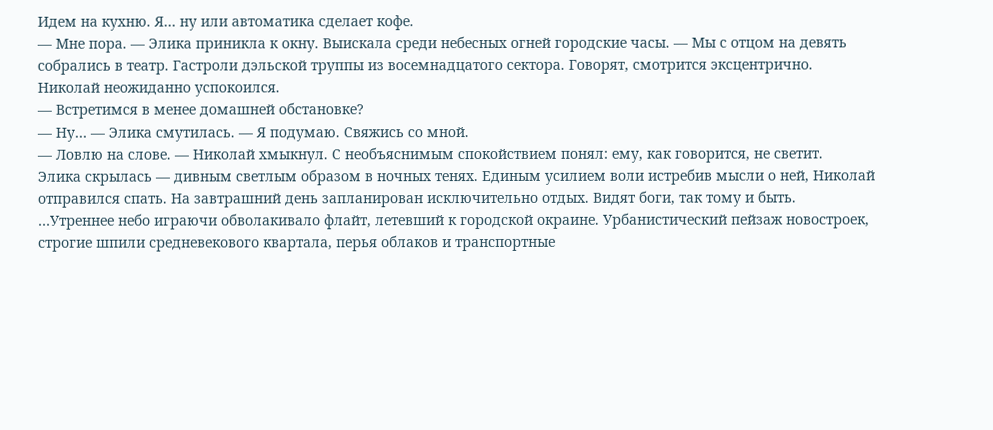Идем на кухню. Я… ну или автоматика сделает кофе.
— Мне пора. — Элика приникла к окну. Выискала среди небесных огней городские часы. — Мы с отцом на девять собрались в театр. Гастроли дэльской труппы из восемнадцатого сектора. Говорят, смотрится эксцентрично.
Николай неожиданно успокоился.
— Встретимся в менее домашней обстановке?
— Ну… — Элика смутилась. — Я подумаю. Свяжись со мной.
— Ловлю на слове. — Николай хмыкнул. С необъяснимым спокойствием понял: ему, как говорится, не светит.
Элика скрылась — дивным светлым образом в ночных тенях. Единым усилием воли истребив мысли о ней, Николай отправился спать. На завтрашний день запланирован исключительно отдых. Видят боги, так тому и быть.
…Утреннее небо играючи обволакивало флайт, летевший к городской окраине. Урбанистический пейзаж новостроек, строгие шпили средневекового квартала, перья облаков и транспортные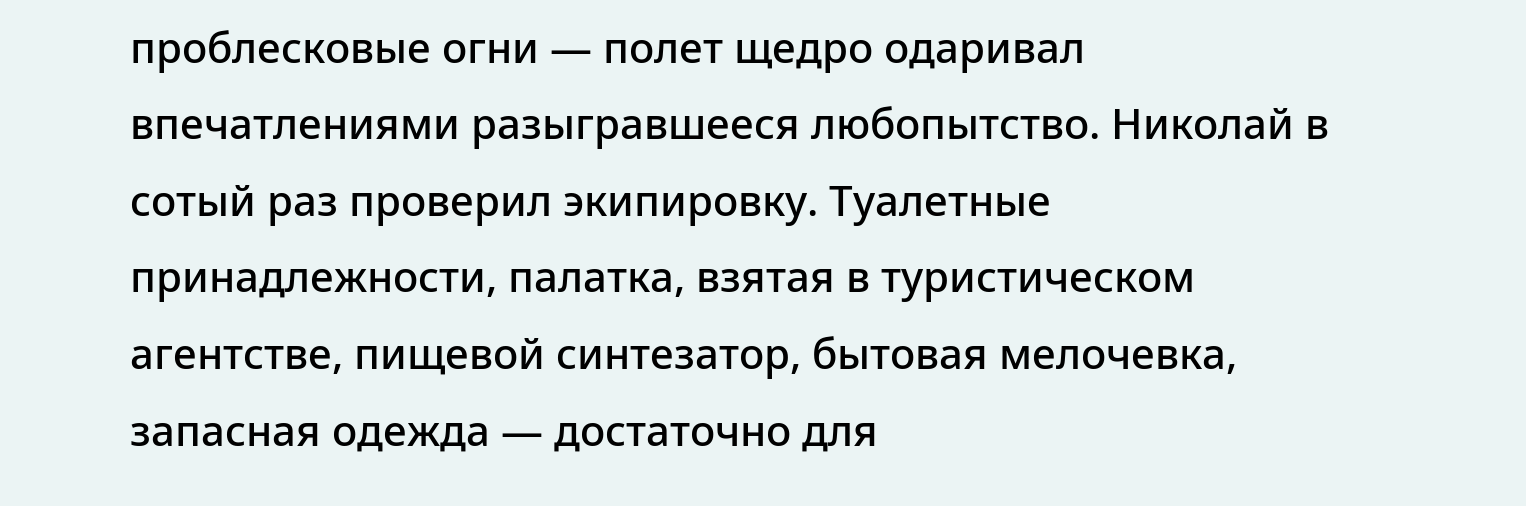проблесковые огни — полет щедро одаривал впечатлениями разыгравшееся любопытство. Николай в сотый раз проверил экипировку. Туалетные принадлежности, палатка, взятая в туристическом агентстве, пищевой синтезатор, бытовая мелочевка, запасная одежда — достаточно для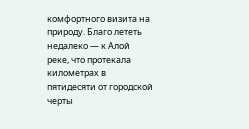комфортного визита на природу. Благо лететь недалеко — к Алой реке, что протекала километрах в пятидесяти от городской черты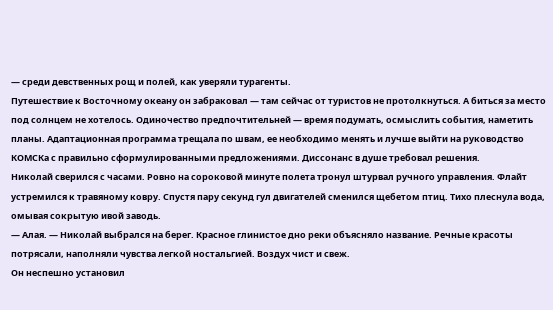— среди девственных рощ и полей, как уверяли турагенты.
Путешествие к Восточному океану он забраковал — там сейчас от туристов не протолкнуться. А биться за место под солнцем не хотелось. Одиночество предпочтительней — время подумать, осмыслить события, наметить планы. Адаптационная программа трещала по швам, ее необходимо менять и лучше выйти на руководство КОМСКа с правильно сформулированными предложениями. Диссонанс в душе требовал решения.
Николай сверился с часами. Ровно на сороковой минуте полета тронул штурвал ручного управления. Флайт устремился к травяному ковру. Спустя пару секунд гул двигателей сменился щебетом птиц. Тихо плеснула вода, омывая сокрытую ивой заводь.
— Алая. — Николай выбрался на берег. Красное глинистое дно реки объясняло название. Речные красоты потрясали, наполняли чувства легкой ностальгией. Воздух чист и свеж.
Он неспешно установил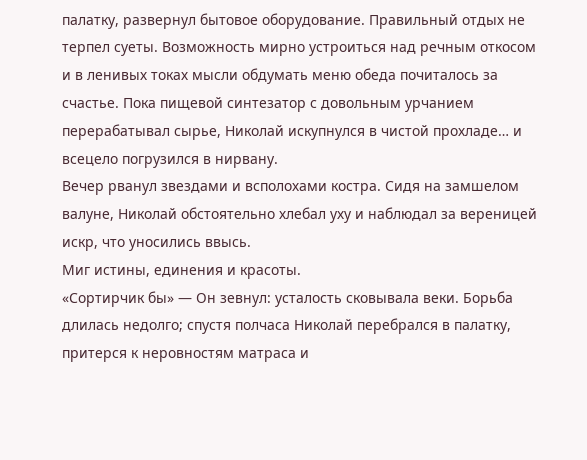палатку, развернул бытовое оборудование. Правильный отдых не терпел суеты. Возможность мирно устроиться над речным откосом и в ленивых токах мысли обдумать меню обеда почиталось за счастье. Пока пищевой синтезатор с довольным урчанием перерабатывал сырье, Николай искупнулся в чистой прохладе… и всецело погрузился в нирвану.
Вечер рванул звездами и всполохами костра. Сидя на замшелом валуне, Николай обстоятельно хлебал уху и наблюдал за вереницей искр, что уносились ввысь.
Миг истины, единения и красоты.
«Сортирчик бы» — Он зевнул: усталость сковывала веки. Борьба длилась недолго; спустя полчаса Николай перебрался в палатку, притерся к неровностям матраса и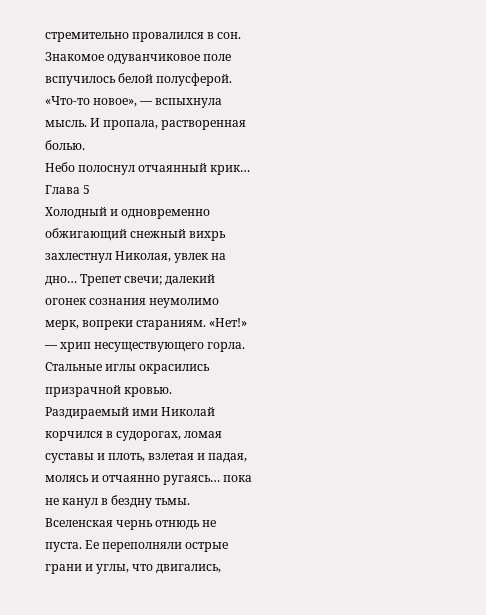стремительно провалился в сон.
Знакомое одуванчиковое поле вспучилось белой полусферой. «Что-то новое», — вспыхнула мысль. И пропала, растворенная болью.
Небо полоснул отчаянный крик…
Глава 5
Холодный и одновременно обжигающий снежный вихрь захлестнул Николая, увлек на дно… Трепет свечи; далекий огонек сознания неумолимо мерк, вопреки стараниям. «Нет!» — хрип несуществующего горла.
Стальные иглы окрасились призрачной кровью. Раздираемый ими Николай корчился в судорогах, ломая суставы и плоть, взлетая и падая, молясь и отчаянно ругаясь… пока не канул в бездну тьмы.
Вселенская чернь отнюдь не пуста. Ее переполняли острые грани и углы, что двигались,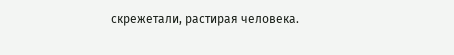скрежетали, растирая человека.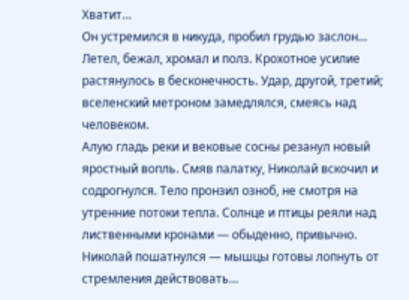Хватит…
Он устремился в никуда, пробил грудью заслон… Летел, бежал, хромал и полз. Крохотное усилие растянулось в бесконечность. Удар, другой, третий; вселенский метроном замедлялся, смеясь над человеком.
Алую гладь реки и вековые сосны резанул новый яростный вопль. Смяв палатку, Николай вскочил и содрогнулся. Тело пронзил озноб, не смотря на утренние потоки тепла. Солнце и птицы реяли над лиственными кронами — обыденно, привычно. Николай пошатнулся — мышцы готовы лопнуть от стремления действовать…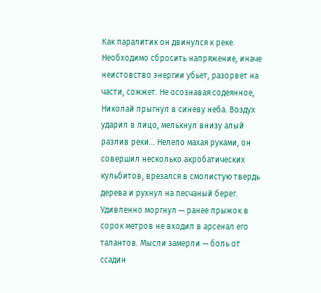Как паралитик он двинулся к реке. Необходимо сбросить напряжение, иначе неистовство энергии убьет, разорвет на части, сожжет. Не осознавая содеянное, Николай прыгнул в синеву неба. Воздух ударил в лицо, мелькнул внизу алый разлив реки… Нелепо махая руками, он совершил несколько акробатических кульбитов, врезался в смолистую твердь дерева и рухнул на песчаный берег. Удивленно моргнул — ранее прыжок в сорок метров не входил в арсенал его талантов. Мысли замерли — боль от ссадин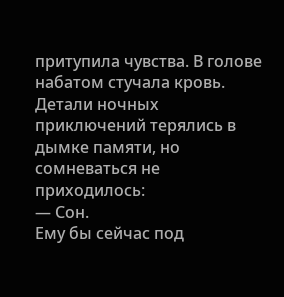притупила чувства. В голове набатом стучала кровь.
Детали ночных приключений терялись в дымке памяти, но сомневаться не приходилось:
— Сон.
Ему бы сейчас под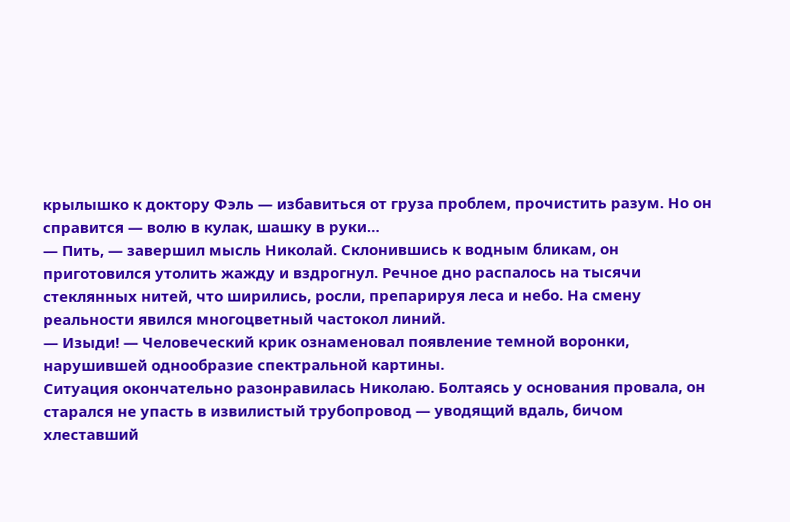крылышко к доктору Фэль — избавиться от груза проблем, прочистить разум. Но он справится — волю в кулак, шашку в руки…
— Пить, — завершил мысль Николай. Склонившись к водным бликам, он приготовился утолить жажду и вздрогнул. Речное дно распалось на тысячи стеклянных нитей, что ширились, росли, препарируя леса и небо. На смену реальности явился многоцветный частокол линий.
— Изыди! — Человеческий крик ознаменовал появление темной воронки, нарушившей однообразие спектральной картины.
Ситуация окончательно разонравилась Николаю. Болтаясь у основания провала, он старался не упасть в извилистый трубопровод — уводящий вдаль, бичом хлеставший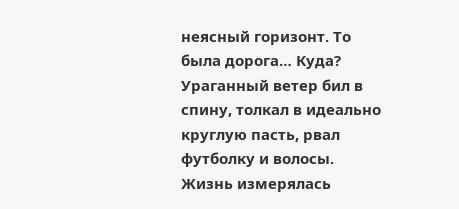неясный горизонт. То была дорога… Куда? Ураганный ветер бил в спину, толкал в идеально круглую пасть, рвал футболку и волосы.
Жизнь измерялась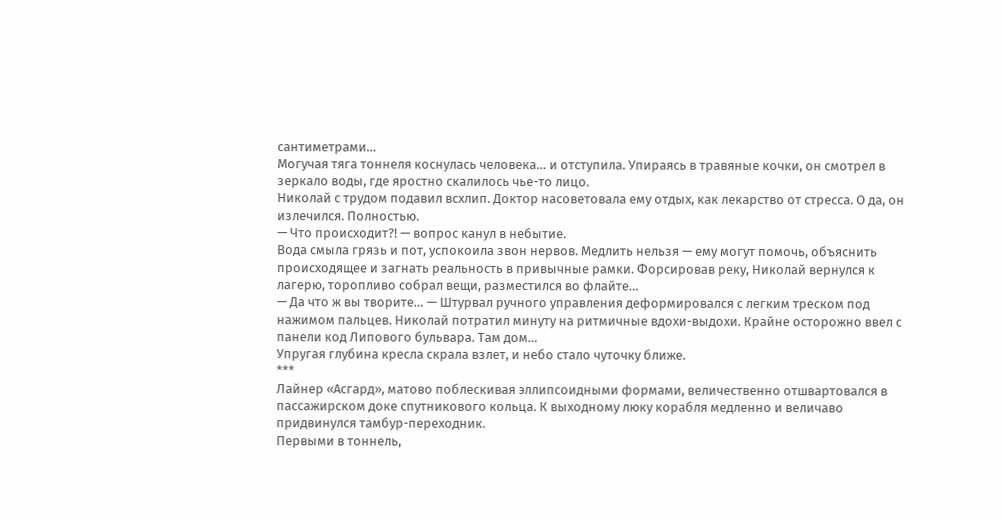сантиметрами…
Могучая тяга тоннеля коснулась человека… и отступила. Упираясь в травяные кочки, он смотрел в зеркало воды, где яростно скалилось чье-то лицо.
Николай с трудом подавил всхлип. Доктор насоветовала ему отдых, как лекарство от стресса. О да, он излечился. Полностью.
— Что происходит?! — вопрос канул в небытие.
Вода смыла грязь и пот, успокоила звон нервов. Медлить нельзя — ему могут помочь, объяснить происходящее и загнать реальность в привычные рамки. Форсировав реку, Николай вернулся к лагерю, торопливо собрал вещи, разместился во флайте…
— Да что ж вы творите… — Штурвал ручного управления деформировался с легким треском под нажимом пальцев. Николай потратил минуту на ритмичные вдохи-выдохи. Крайне осторожно ввел с панели код Липового бульвара. Там дом…
Упругая глубина кресла скрала взлет, и небо стало чуточку ближе.
***
Лайнер «Асгард», матово поблескивая эллипсоидными формами, величественно отшвартовался в пассажирском доке спутникового кольца. К выходному люку корабля медленно и величаво придвинулся тамбур-переходник.
Первыми в тоннель,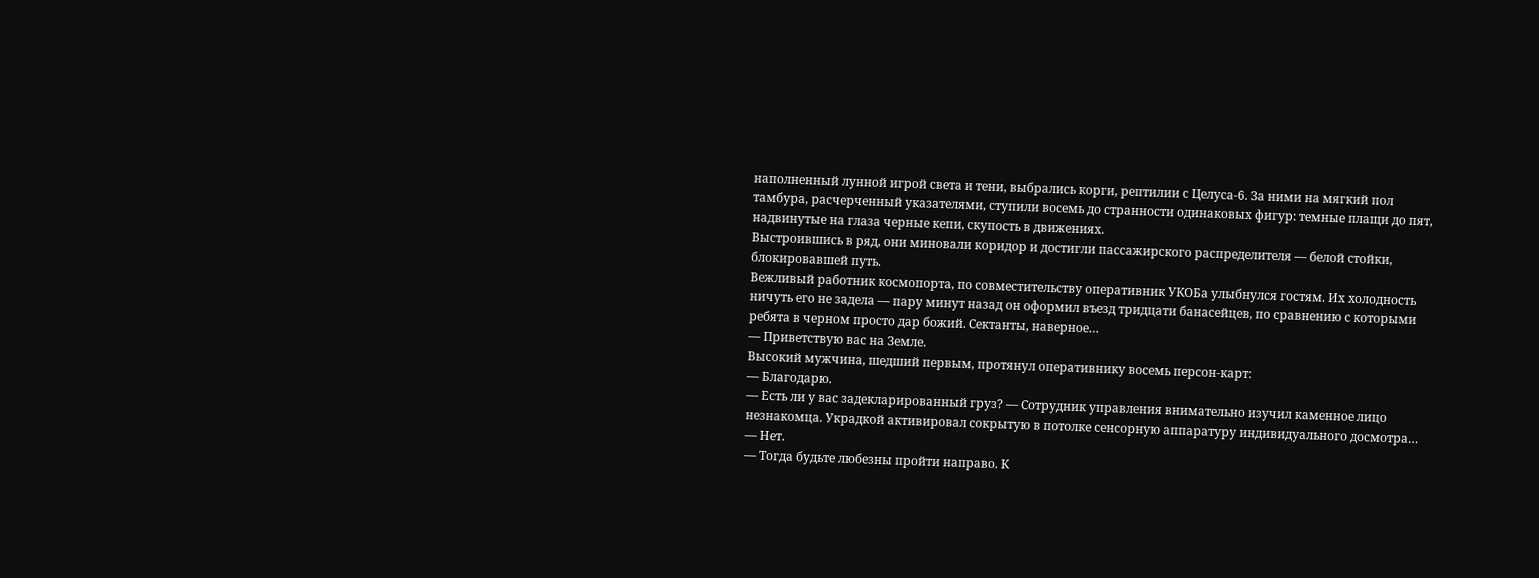наполненный лунной игрой света и тени, выбрались корги, рептилии с Целуса-6. За ними на мягкий пол тамбура, расчерченный указателями, ступили восемь до странности одинаковых фигур: темные плащи до пят, надвинутые на глаза черные кепи, скупость в движениях.
Выстроившись в ряд, они миновали коридор и достигли пассажирского распределителя — белой стойки, блокировавшей путь.
Вежливый работник космопорта, по совместительству оперативник УКОБа улыбнулся гостям. Их холодность ничуть его не задела — пару минут назад он оформил въезд тридцати банасейцев, по сравнению с которыми ребята в черном просто дар божий. Сектанты, наверное…
— Приветствую вас на Земле.
Высокий мужчина, шедший первым, протянул оперативнику восемь персон-карт:
— Благодарю.
— Есть ли у вас задекларированный груз? — Сотрудник управления внимательно изучил каменное лицо незнакомца. Украдкой активировал сокрытую в потолке сенсорную аппаратуру индивидуального досмотра…
— Нет.
— Тогда будьте любезны пройти направо. К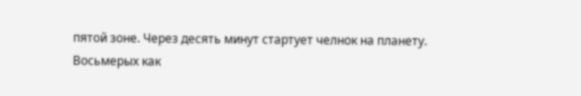пятой зоне. Через десять минут стартует челнок на планету.
Восьмерых как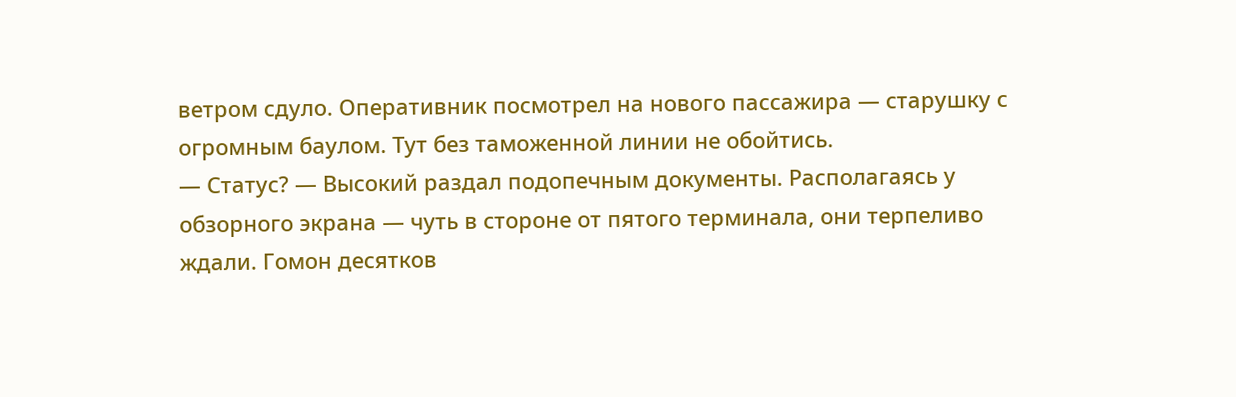ветром сдуло. Оперативник посмотрел на нового пассажира — старушку с огромным баулом. Тут без таможенной линии не обойтись.
— Статус? — Высокий раздал подопечным документы. Располагаясь у обзорного экрана — чуть в стороне от пятого терминала, они терпеливо ждали. Гомон десятков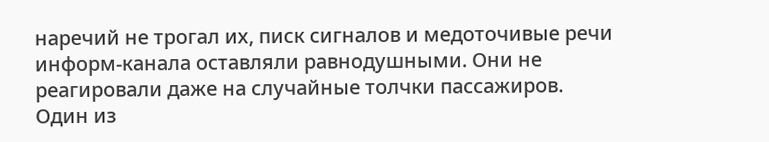наречий не трогал их, писк сигналов и медоточивые речи информ-канала оставляли равнодушными. Они не реагировали даже на случайные толчки пассажиров.
Один из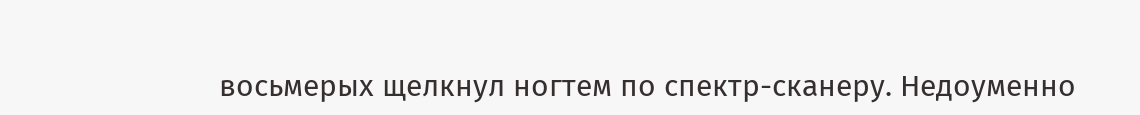восьмерых щелкнул ногтем по спектр-сканеру. Недоуменно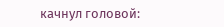качнул головой: